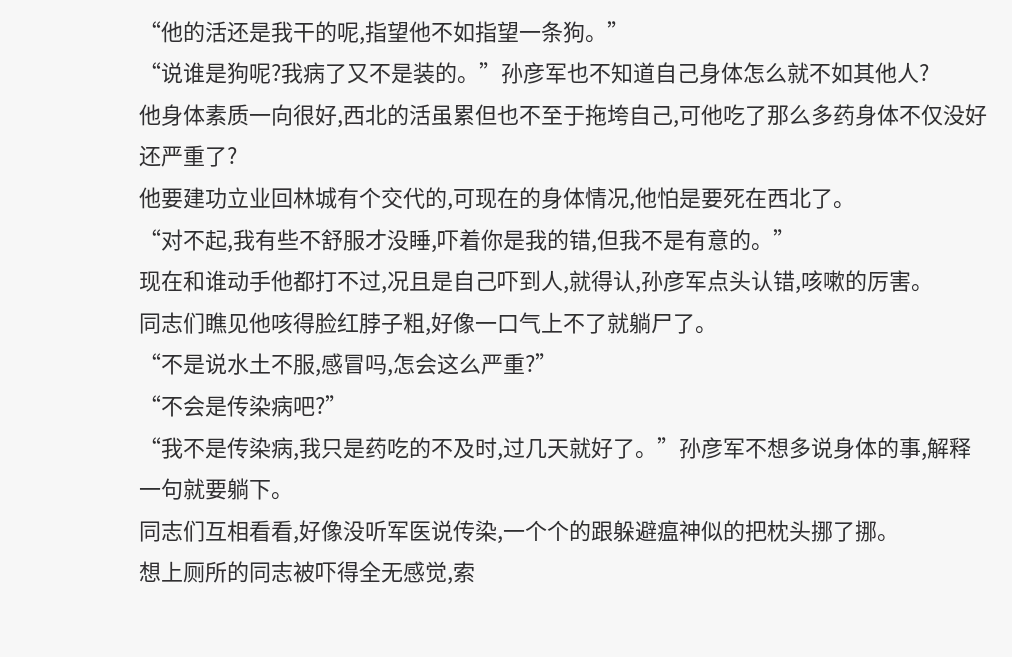“他的活还是我干的呢,指望他不如指望一条狗。”
“说谁是狗呢?我病了又不是装的。”孙彦军也不知道自己身体怎么就不如其他人?
他身体素质一向很好,西北的活虽累但也不至于拖垮自己,可他吃了那么多药身体不仅没好还严重了?
他要建功立业回林城有个交代的,可现在的身体情况,他怕是要死在西北了。
“对不起,我有些不舒服才没睡,吓着你是我的错,但我不是有意的。”
现在和谁动手他都打不过,况且是自己吓到人,就得认,孙彦军点头认错,咳嗽的厉害。
同志们瞧见他咳得脸红脖子粗,好像一口气上不了就躺尸了。
“不是说水土不服,感冒吗,怎会这么严重?”
“不会是传染病吧?”
“我不是传染病,我只是药吃的不及时,过几天就好了。”孙彦军不想多说身体的事,解释一句就要躺下。
同志们互相看看,好像没听军医说传染,一个个的跟躲避瘟神似的把枕头挪了挪。
想上厕所的同志被吓得全无感觉,索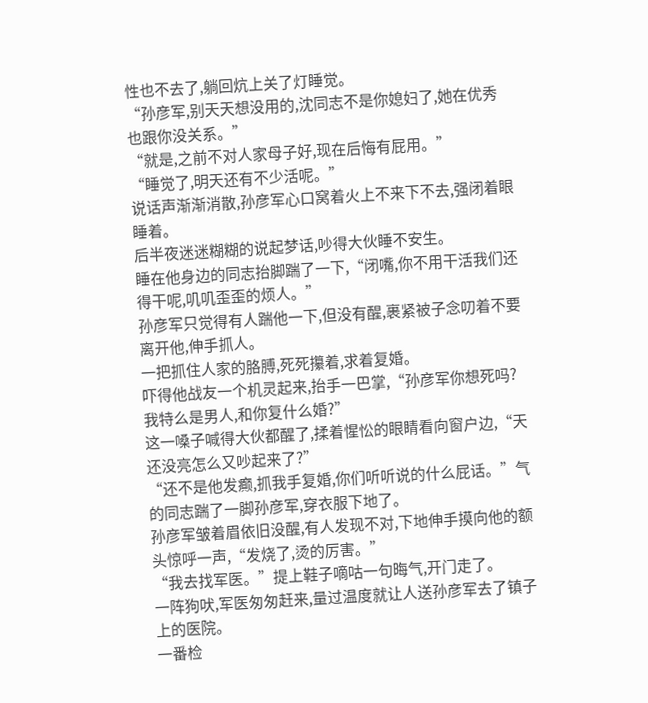性也不去了,躺回炕上关了灯睡觉。
“孙彦军,别天天想没用的,沈同志不是你媳妇了,她在优秀也跟你没关系。”
“就是,之前不对人家母子好,现在后悔有屁用。”
“睡觉了,明天还有不少活呢。”
说话声渐渐消散,孙彦军心口窝着火上不来下不去,强闭着眼睡着。
后半夜迷迷糊糊的说起梦话,吵得大伙睡不安生。
睡在他身边的同志抬脚踹了一下,“闭嘴,你不用干活我们还得干呢,叽叽歪歪的烦人。”
孙彦军只觉得有人踹他一下,但没有醒,裹紧被子念叨着不要离开他,伸手抓人。
一把抓住人家的胳膊,死死攥着,求着复婚。
吓得他战友一个机灵起来,抬手一巴掌,“孙彦军你想死吗?我特么是男人,和你复什么婚?”
这一嗓子喊得大伙都醒了,揉着惺忪的眼睛看向窗户边,“天还没亮怎么又吵起来了?”
“还不是他发癫,抓我手复婚,你们听听说的什么屁话。”气的同志踹了一脚孙彦军,穿衣服下地了。
孙彦军皱着眉依旧没醒,有人发现不对,下地伸手摸向他的额头惊呼一声,“发烧了,烫的厉害。”
“我去找军医。”提上鞋子嘀咕一句晦气,开门走了。
一阵狗吠,军医匆匆赶来,量过温度就让人送孙彦军去了镇子上的医院。
一番检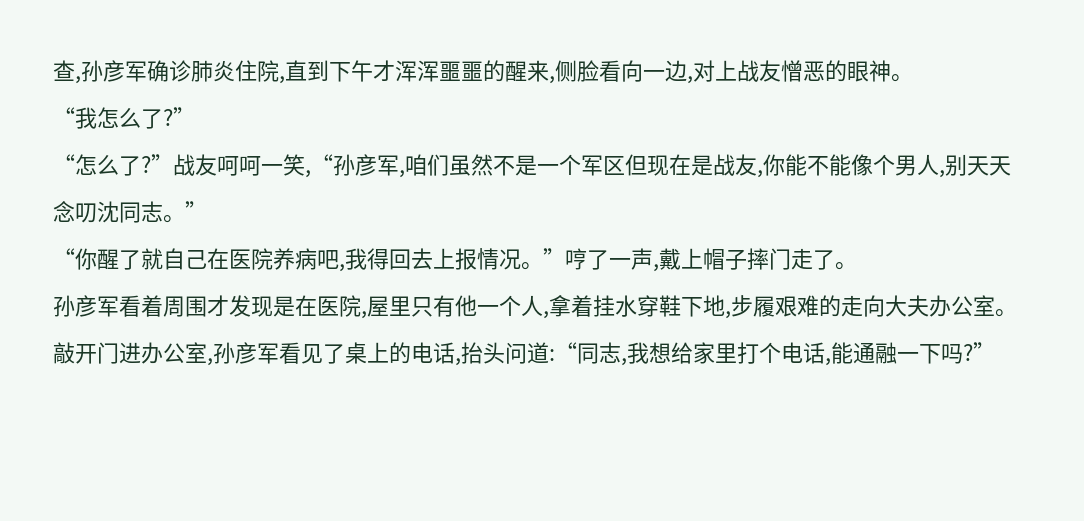查,孙彦军确诊肺炎住院,直到下午才浑浑噩噩的醒来,侧脸看向一边,对上战友憎恶的眼神。
“我怎么了?”
“怎么了?”战友呵呵一笑,“孙彦军,咱们虽然不是一个军区但现在是战友,你能不能像个男人,别天天念叨沈同志。”
“你醒了就自己在医院养病吧,我得回去上报情况。”哼了一声,戴上帽子摔门走了。
孙彦军看着周围才发现是在医院,屋里只有他一个人,拿着挂水穿鞋下地,步履艰难的走向大夫办公室。
敲开门进办公室,孙彦军看见了桌上的电话,抬头问道:“同志,我想给家里打个电话,能通融一下吗?”